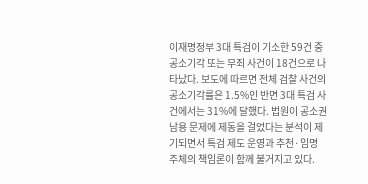이재명정부 3대 특검이 기소한 59건 중 공소기각 또는 무죄 사건이 18건으로 나타났다. 보도에 따르면 전체 검찰 사건의 공소기각률은 1.5%인 반면 3대 특검 사건에서는 31%에 달했다. 법원이 공소권 남용 문제에 제동을 걸었다는 분석이 제기되면서 특검 제도 운영과 추천·임명 주체의 책임론이 함께 불거지고 있다.